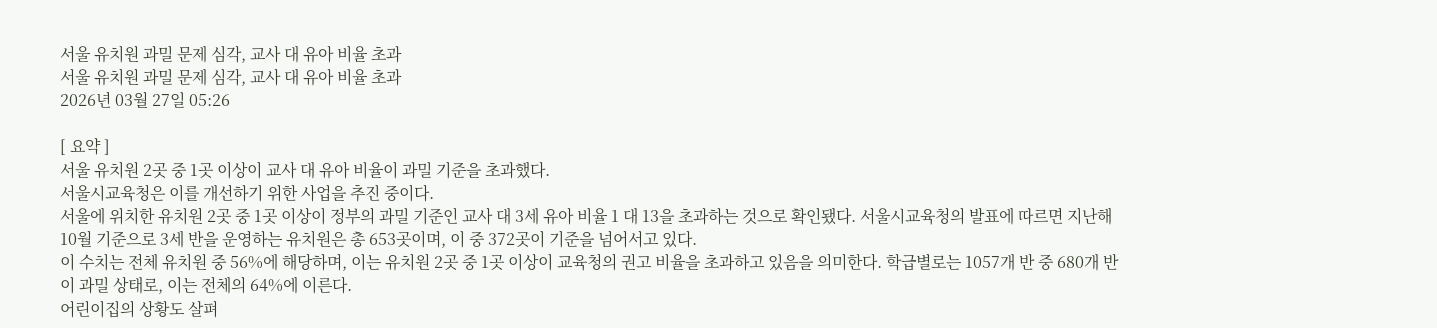서울 유치원 과밀 문제 심각, 교사 대 유아 비율 초과
서울 유치원 과밀 문제 심각, 교사 대 유아 비율 초과
2026년 03월 27일 05:26

[ 요약 ]
서울 유치원 2곳 중 1곳 이상이 교사 대 유아 비율이 과밀 기준을 초과했다.
서울시교육청은 이를 개선하기 위한 사업을 추진 중이다.
서울에 위치한 유치원 2곳 중 1곳 이상이 정부의 과밀 기준인 교사 대 3세 유아 비율 1 대 13을 초과하는 것으로 확인됐다. 서울시교육청의 발표에 따르면 지난해 10월 기준으로 3세 반을 운영하는 유치원은 총 653곳이며, 이 중 372곳이 기준을 넘어서고 있다.
이 수치는 전체 유치원 중 56%에 해당하며, 이는 유치원 2곳 중 1곳 이상이 교육청의 권고 비율을 초과하고 있음을 의미한다. 학급별로는 1057개 반 중 680개 반이 과밀 상태로, 이는 전체의 64%에 이른다.
어린이집의 상황도 살펴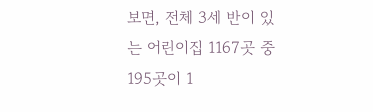보면, 전체 3세 반이 있는 어린이집 1167곳 중 195곳이 1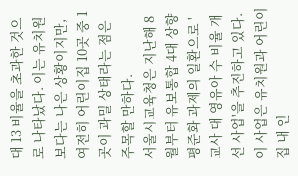대 13 비율을 초과한 것으로 나타났다. 이는 유치원보다는 나은 상황이지만, 여전히 어린이집 10곳 중 1곳이 과밀 상태라는 점은 주목할 만하다.
서울시교육청은 지난해 8월부터 유보통합 4대 상향평준화 과제의 일환으로 '교사 대 영유아 수 비율 개선 사업'을 추진하고 있다. 이 사업은 유치원과 어린이집 내 인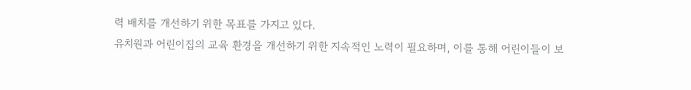력 배치를 개선하기 위한 목표를 가지고 있다.
유치원과 어린이집의 교육 환경을 개선하기 위한 지속적인 노력이 필요하며, 이를 통해 어린이들이 보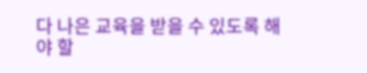다 나은 교육을 받을 수 있도록 해야 할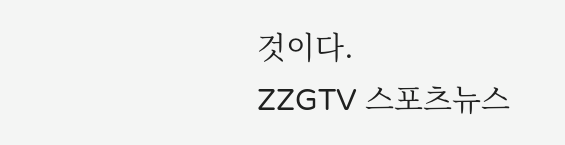것이다.
ZZGTV 스포츠뉴스